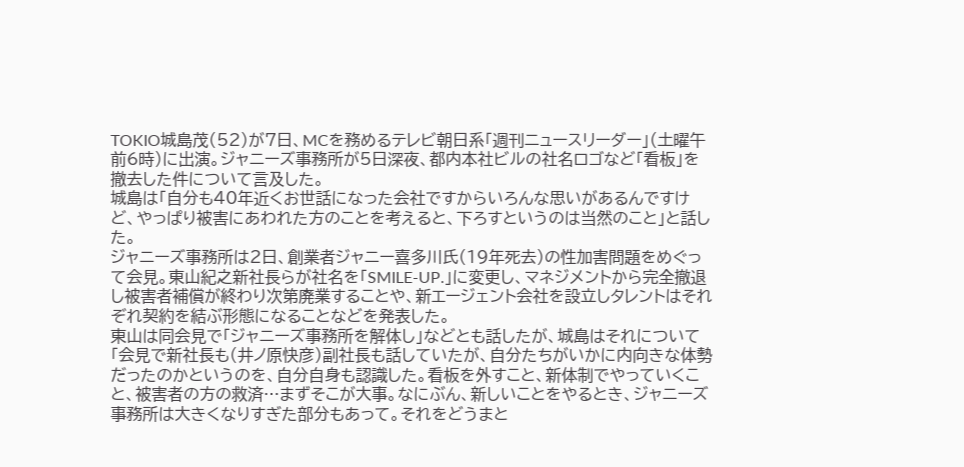TOKIO城島茂(52)が7日、MCを務めるテレビ朝日系「週刊ニュースリーダー」(土曜午前6時)に出演。ジャニーズ事務所が5日深夜、都内本社ビルの社名ロゴなど「看板」を撤去した件について言及した。
城島は「自分も40年近くお世話になった会社ですからいろんな思いがあるんですけど、やっぱり被害にあわれた方のことを考えると、下ろすというのは当然のこと」と話した。
ジャニーズ事務所は2日、創業者ジャニー喜多川氏(19年死去)の性加害問題をめぐって会見。東山紀之新社長らが社名を「SMILE-UP.」に変更し、マネジメントから完全撤退し被害者補償が終わり次第廃業することや、新エージェント会社を設立しタレントはそれぞれ契約を結ぶ形態になることなどを発表した。
東山は同会見で「ジャニーズ事務所を解体し」などとも話したが、城島はそれについて「会見で新社長も(井ノ原快彦)副社長も話していたが、自分たちがいかに内向きな体勢だったのかというのを、自分自身も認識した。看板を外すこと、新体制でやっていくこと、被害者の方の救済…まずそこが大事。なにぶん、新しいことをやるとき、ジャニーズ事務所は大きくなりすぎた部分もあって。それをどうまと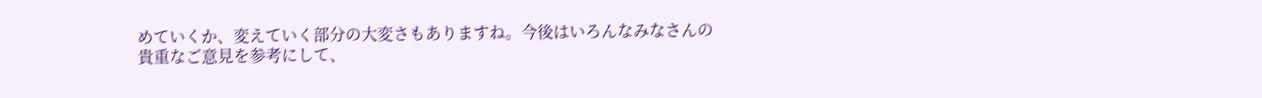めていくか、変えていく部分の大変さもありますね。今後はいろんなみなさんの貴重なご意見を参考にして、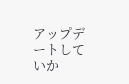アップデートしていか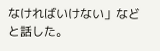なければいけない」などと話した。